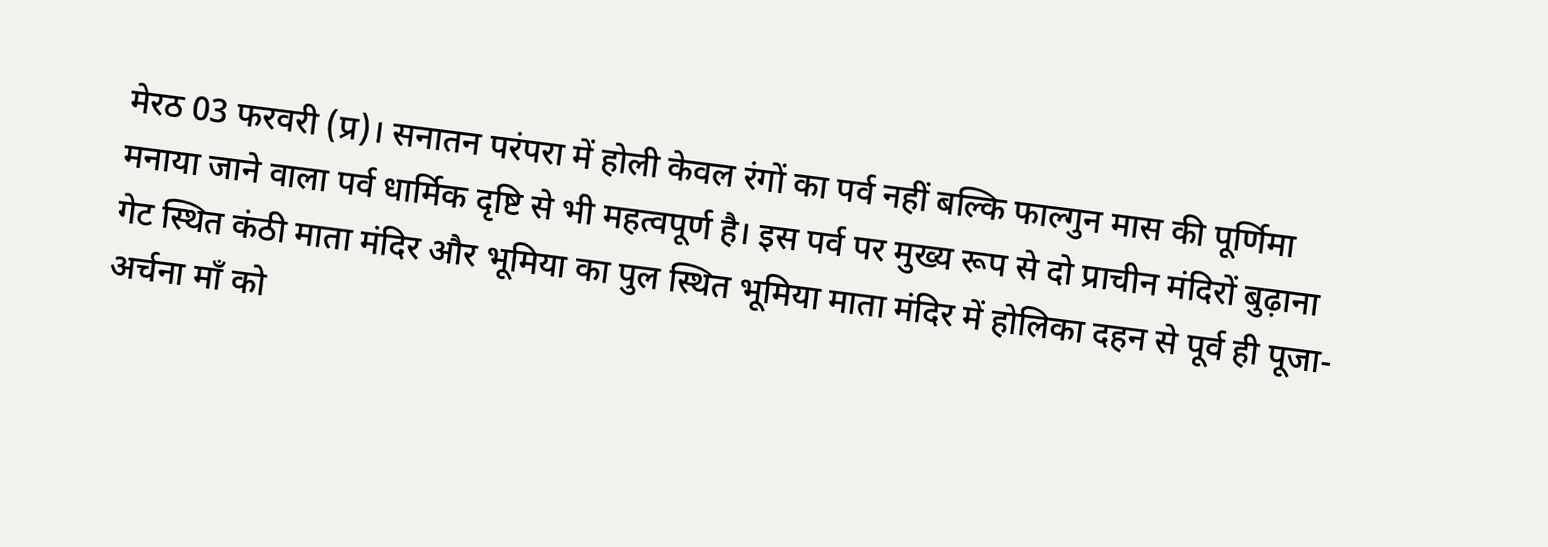मेरठ 03 फरवरी (प्र)। सनातन परंपरा में होली केवल रंगों का पर्व नहीं बल्कि फाल्गुन मास की पूर्णिमा मनाया जाने वाला पर्व धार्मिक दृष्टि से भी महत्वपूर्ण है। इस पर्व पर मुख्य रूप से दो प्राचीन मंदिरों बुढ़ाना गेट स्थित कंठी माता मंदिर और भूमिया का पुल स्थित भूमिया माता मंदिर में होलिका दहन से पूर्व ही पूजा- अर्चना माँ को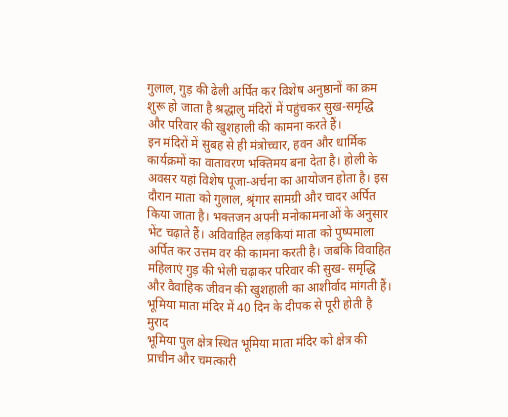गुलाल, गुड़ की ढेली अर्पित कर विशेष अनुष्ठानों का क्रम शुरू हो जाता है श्रद्धालु मंदिरों में पहुंचकर सुख-समृद्धि और परिवार की खुशहाली की कामना करते हैं।
इन मंदिरों में सुबह से ही मंत्रोच्चार, हवन और धार्मिक कार्यक्रमों का वातावरण भक्तिमय बना देता है। होली के अवसर यहां विशेष पूजा-अर्चना का आयोजन होता है। इस दौरान माता को गुलाल, श्रृंगार सामग्री और चादर अर्पित किया जाता है। भक्तजन अपनी मनोकामनाओं के अनुसार भेंट चढ़ाते हैं। अविवाहित लड़कियां माता को पुष्पमाला अर्पित कर उत्तम वर की कामना करती है। जबकि विवाहित महिलाएं गुड़ की भेली चढ़ाकर परिवार की सुख- समृद्धि और वैवाहिक जीवन की खुशहाली का आशीर्वाद मांगती हैं।
भूमिया माता मंदिर में 40 दिन के दीपक से पूरी होती है मुराद
भूमिया पुल क्षेत्र स्थित भूमिया माता मंदिर को क्षेत्र की प्राचीन और चमत्कारी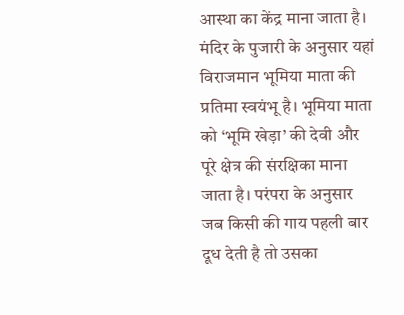आस्था का केंद्र माना जाता है। मंदिर के पुजारी के अनुसार यहां विराजमान भूमिया माता की प्रतिमा स्वयंभू है। भूमिया माता को ‘भूमि खेड़ा’ की देवी और पूरे क्षेत्र की संरक्षिका माना जाता है। परंपरा के अनुसार जब किसी की गाय पहली बार दूध देती है तो उसका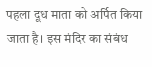पहला दूध माता को अर्पित किया जाता है। इस मंदिर का संबंध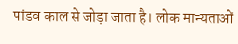पांडव काल से जोड़ा जाता है। लोक मान्यताओं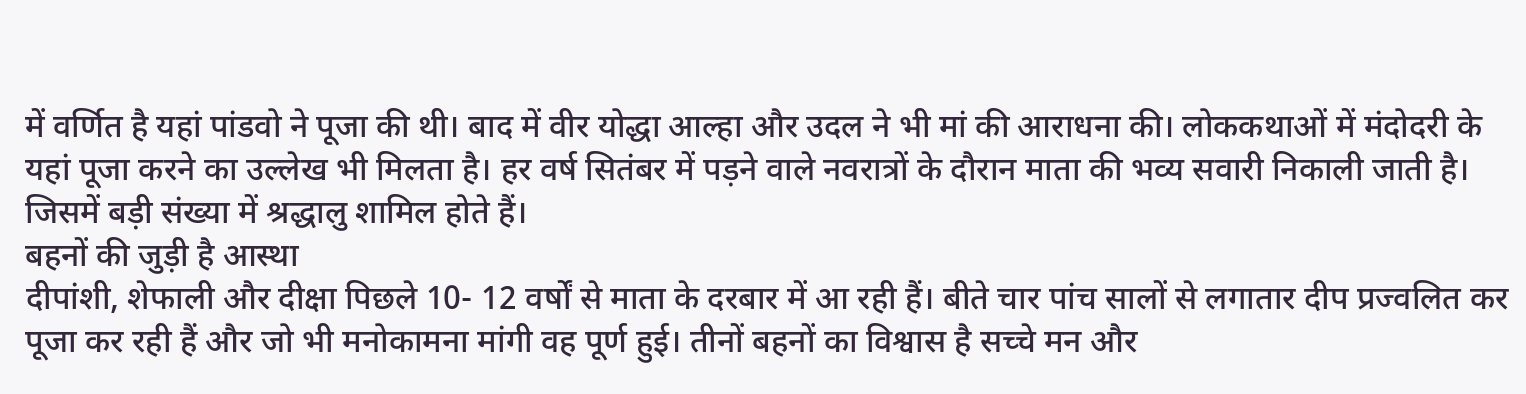में वर्णित है यहां पांडवो ने पूजा की थी। बाद में वीर योद्धा आल्हा और उदल ने भी मां की आराधना की। लोककथाओं में मंदोदरी के यहां पूजा करने का उल्लेख भी मिलता है। हर वर्ष सितंबर में पड़ने वाले नवरात्रों के दौरान माता की भव्य सवारी निकाली जाती है। जिसमें बड़ी संख्या में श्रद्धालु शामिल होते हैं।
बहनों की जुड़ी है आस्था
दीपांशी, शेफाली और दीक्षा पिछले 10- 12 वर्षों से माता के दरबार में आ रही हैं। बीते चार पांच सालों से लगातार दीप प्रज्वलित कर पूजा कर रही हैं और जो भी मनोकामना मांगी वह पूर्ण हुई। तीनों बहनों का विश्वास है सच्चे मन और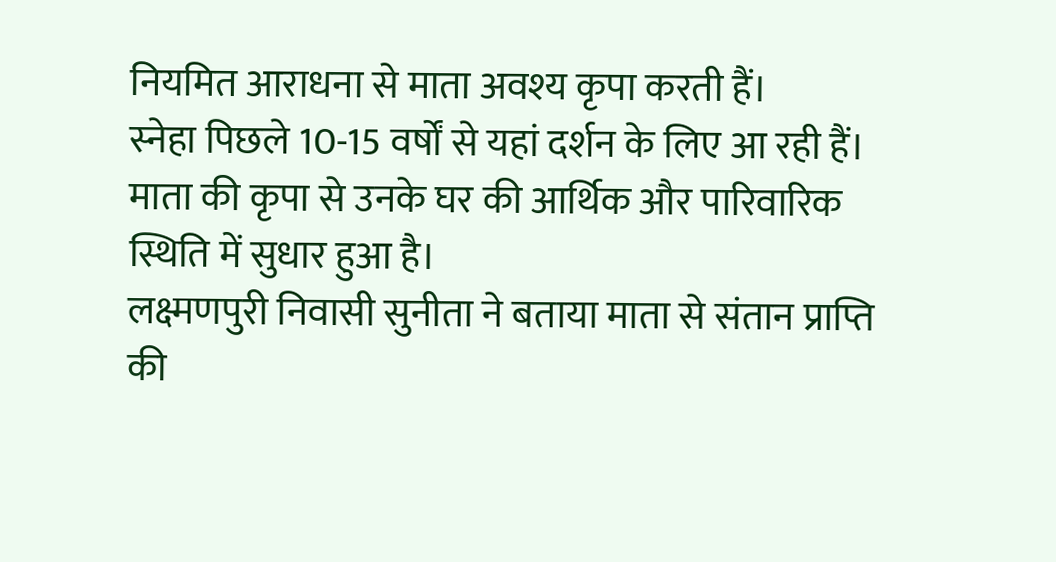नियमित आराधना से माता अवश्य कृपा करती हैं।
स्नेहा पिछले 10-15 वर्षों से यहां दर्शन के लिए आ रही हैं। माता की कृपा से उनके घर की आर्थिक और पारिवारिक स्थिति में सुधार हुआ है।
लक्ष्मणपुरी निवासी सुनीता ने बताया माता से संतान प्राप्ति की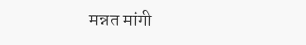मन्नत मांगी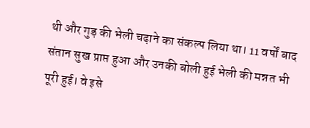थी और गुड़ की भेली चढ़ाने का संकल्प लिया था। 11 वर्षों बाद संतान सुख प्राप्त हुआ और उनकी बोली हुई भेली की मन्नत भी पूरी हुई। वे इसे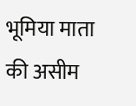भूमिया माता की असीम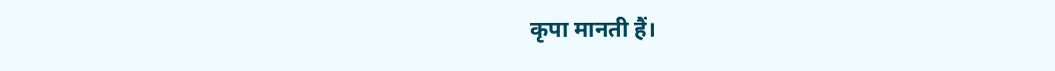कृपा मानती हैं।